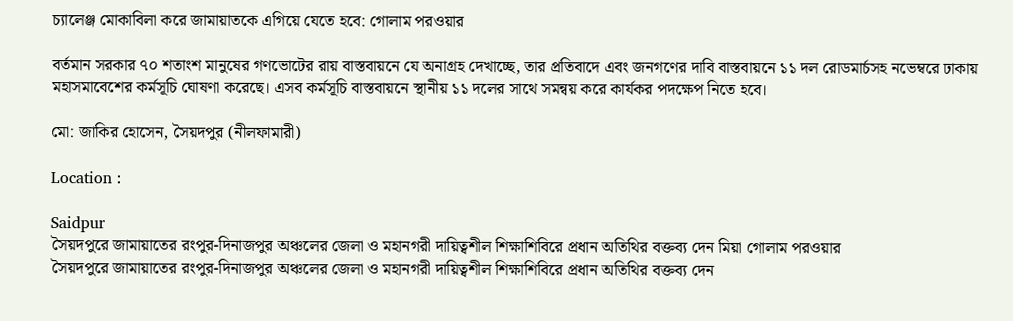চ্যালেঞ্জ মোকাবিলা করে জামায়াতকে এগিয়ে যেতে হবে: গোলাম পরওয়ার

বর্তমান সরকার ৭০ শতাংশ মানুষের গণভোটের রায় বাস্তবায়নে যে অনাগ্রহ দেখাচ্ছে, তার প্রতিবাদে এবং জনগণের দাবি বাস্তবায়নে ১১ দল রোডমার্চসহ নভেম্বরে ঢাকায় মহাসমাবেশের কর্মসূচি ঘোষণা করেছে। এসব কর্মসূচি বাস্তবায়নে স্থানীয় ১১ দলের সাথে সমন্বয় করে কার্যকর পদক্ষেপ নিতে হবে।

মো: জাকির হোসেন, সৈয়দপুর (নীলফামারী)

Location :

Saidpur
সৈয়দপুরে জামায়াতের রংপুর-দিনাজপুর অঞ্চলের জেলা ও মহানগরী দায়িত্বশীল শিক্ষাশিবিরে প্রধান অতিথির বক্তব্য দেন মিয়া গোলাম পরওয়ার
সৈয়দপুরে জামায়াতের রংপুর-দিনাজপুর অঞ্চলের জেলা ও মহানগরী দায়িত্বশীল শিক্ষাশিবিরে প্রধান অতিথির বক্তব্য দেন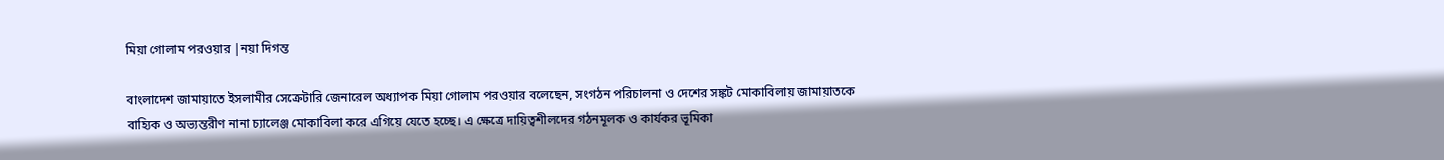মিয়া গোলাম পরওয়ার |নয়া দিগন্ত

বাংলাদেশ জামায়াতে ইসলামীর সেক্রেটারি জেনারেল অধ্যাপক মিয়া গোলাম পরওয়ার বলেছেন, সংগঠন পরিচালনা ও দেশের সঙ্কট মোকাবিলায় জামায়াতকে বাহ্যিক ও অভ্যন্তরীণ নানা চ্যালেঞ্জ মোকাবিলা করে এগিয়ে যেতে হচ্ছে। এ ক্ষেত্রে দায়িত্বশীলদের গঠনমূলক ও কার্যকর ভূমিকা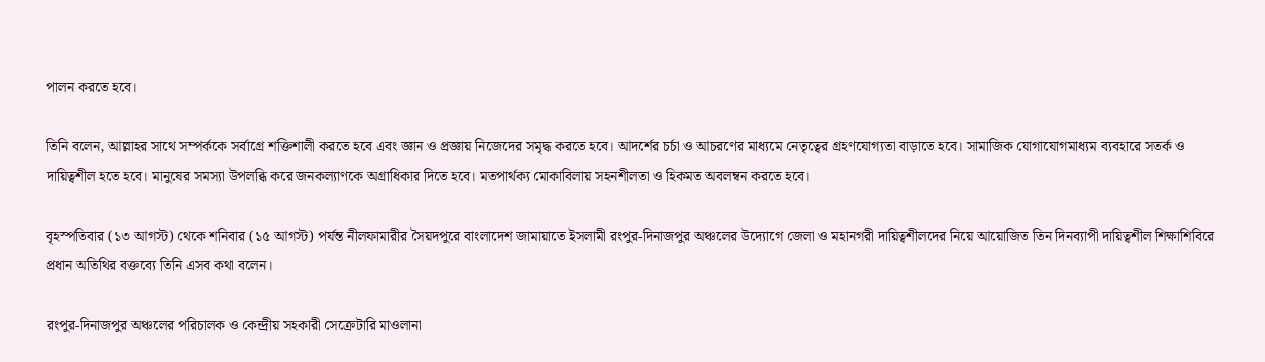পালন করতে হবে।

তিনি বলেন, আল্লাহর সাথে সম্পর্ককে সর্বাগ্রে শক্তিশালী করতে হবে এবং জ্ঞান ও প্রজ্ঞায় নিজেদের সমৃদ্ধ করতে হবে। আদর্শের চর্চা ও আচরণের মাধ্যমে নেতৃত্বের গ্রহণযোগ্যতা বাড়াতে হবে। সামাজিক যোগাযোগমাধ্যম ব্যবহারে সতর্ক ও দায়িত্বশীল হতে হবে। মানুষের সমস্যা উপলব্ধি করে জনকল্যাণকে অগ্রাধিকার দিতে হবে। মতপার্থক্য মোকাবিলায় সহনশীলতা ও হিকমত অবলম্বন করতে হবে।

বৃহস্পতিবার (১৩ আগস্ট) থেকে শনিবার (১৫ আগস্ট) পর্যন্ত নীলফামারীর সৈয়দপুরে বাংলাদেশ জামায়াতে ইসলামী রংপুর-দিনাজপুর অঞ্চলের উদ্যোগে জেলা ও মহানগরী দায়িত্বশীলদের নিয়ে আয়োজিত তিন দিনব্যাপী দায়িত্বশীল শিক্ষাশিবিরে প্রধান অতিথির বক্তব্যে তিনি এসব কথা বলেন।

রংপুর-দিনাজপুর অঞ্চলের পরিচালক ও কেন্দ্রীয় সহকারী সেক্রেটারি মাওলানা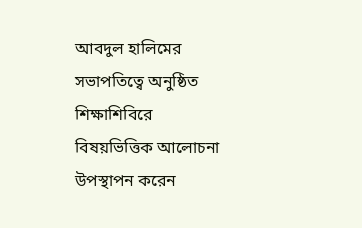আবদুল হালিমের সভাপতিত্বে অনুষ্ঠিত শিক্ষাশিবিরে বিষয়ভিত্তিক আলোচনা উপস্থাপন করেন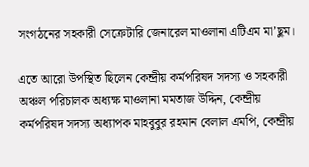সংগঠনের সহকারী সেক্রেটারি জেনারেল মাওলানা এটিএম মা’ছুম।

এতে আরো উপস্থিত ছিলেন কেন্দ্রীয় কর্মপরিষদ সদস্য ও সহকারী অঞ্চল পরিচালক অধ্যক্ষ মাওলানা মমতাজ উদ্দিন, কেন্দ্রীয় কর্মপরিষদ সদস্য অধ্যাপক মাহবুবুর রহমান বেলাল এমপি, কেন্দ্রীয়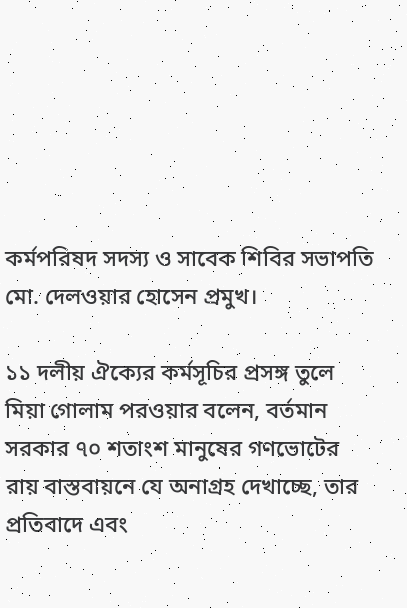কর্মপরিষদ সদস্য ও সাবেক শিবির সভাপতি মো. দেলওয়ার হোসেন প্রমুখ।

১১ দলীয় ঐক্যের কর্মসূচির প্রসঙ্গ তুলে মিয়া গোলাম পরওয়ার বলেন, বর্তমান সরকার ৭০ শতাংশ মানুষের গণভোটের রায় বাস্তবায়নে যে অনাগ্রহ দেখাচ্ছে, তার প্রতিবাদে এবং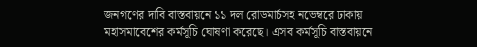জনগণের দাবি বাস্তবায়নে ১১ দল রোডমার্চসহ নভেম্বরে ঢাকায় মহাসমাবেশের কর্মসূচি ঘোষণা করেছে। এসব কর্মসূচি বাস্তবায়নে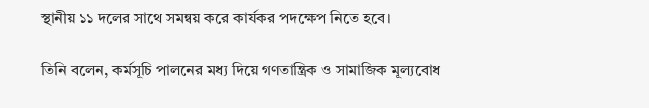স্থানীয় ১১ দলের সাথে সমন্বয় করে কার্যকর পদক্ষেপ নিতে হবে।

তিনি বলেন, কর্মসূচি পালনের মধ্য দিয়ে গণতান্ত্রিক ও সামাজিক মূল্যবোধ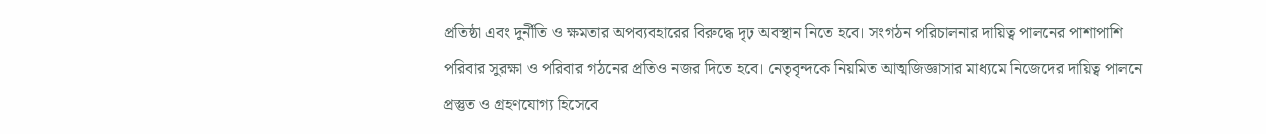প্রতিষ্ঠা এবং দুর্নীতি ও ক্ষমতার অপব্যবহারের বিরুদ্ধে দৃঢ় অবস্থান নিতে হবে। সংগঠন পরিচালনার দায়িত্ব পালনের পাশাপাশি পরিবার সুরক্ষা ও পরিবার গঠনের প্রতিও নজর দিতে হবে। নেতৃবৃন্দকে নিয়মিত আত্মজিজ্ঞাসার মাধ্যমে নিজেদের দায়িত্ব পালনে প্রস্তুত ও গ্রহণযোগ্য হিসেবে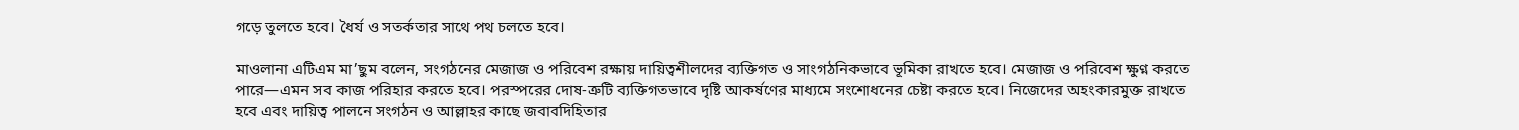গড়ে তুলতে হবে। ধৈর্য ও সতর্কতার সাথে পথ চলতে হবে।

মাওলানা এটিএম মা’ছুম বলেন, সংগঠনের মেজাজ ও পরিবেশ রক্ষায় দায়িত্বশীলদের ব্যক্তিগত ও সাংগঠনিকভাবে ভূমিকা রাখতে হবে। মেজাজ ও পরিবেশ ক্ষুণ্ন করতে পারে—এমন সব কাজ পরিহার করতে হবে। পরস্পরের দোষ-ত্রুটি ব্যক্তিগতভাবে দৃষ্টি আকর্ষণের মাধ্যমে সংশোধনের চেষ্টা করতে হবে। নিজেদের অহংকারমুক্ত রাখতে হবে এবং দায়িত্ব পালনে সংগঠন ও আল্লাহর কাছে জবাবদিহিতার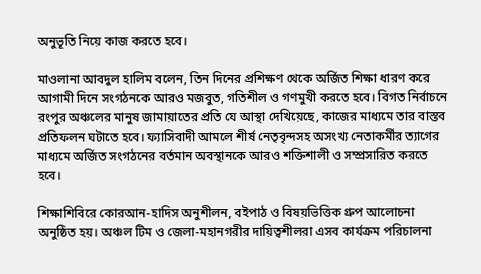অনুভূতি নিয়ে কাজ করতে হবে।

মাওলানা আবদুল হালিম বলেন, তিন দিনের প্রশিক্ষণ থেকে অর্জিত শিক্ষা ধারণ করে আগামী দিনে সংগঠনকে আরও মজবুত, গতিশীল ও গণমুখী করতে হবে। বিগত নির্বাচনে রংপুর অঞ্চলের মানুষ জামায়াতের প্রতি যে আস্থা দেখিয়েছে, কাজের মাধ্যমে তার বাস্তব প্রতিফলন ঘটাতে হবে। ফ্যাসিবাদী আমলে শীর্ষ নেতৃবৃন্দসহ অসংখ্য নেতাকর্মীর ত্যাগের মাধ্যমে অর্জিত সংগঠনের বর্তমান অবস্থানকে আরও শক্তিশালী ও সম্প্রসারিত করতে হবে।

শিক্ষাশিবিরে কোরআন-হাদিস অনুশীলন, বইপাঠ ও বিষয়ভিত্তিক গ্রুপ আলোচনা অনুষ্ঠিত হয়। অঞ্চল টিম ও জেলা-মহানগরীর দায়িত্বশীলরা এসব কার্যক্রম পরিচালনা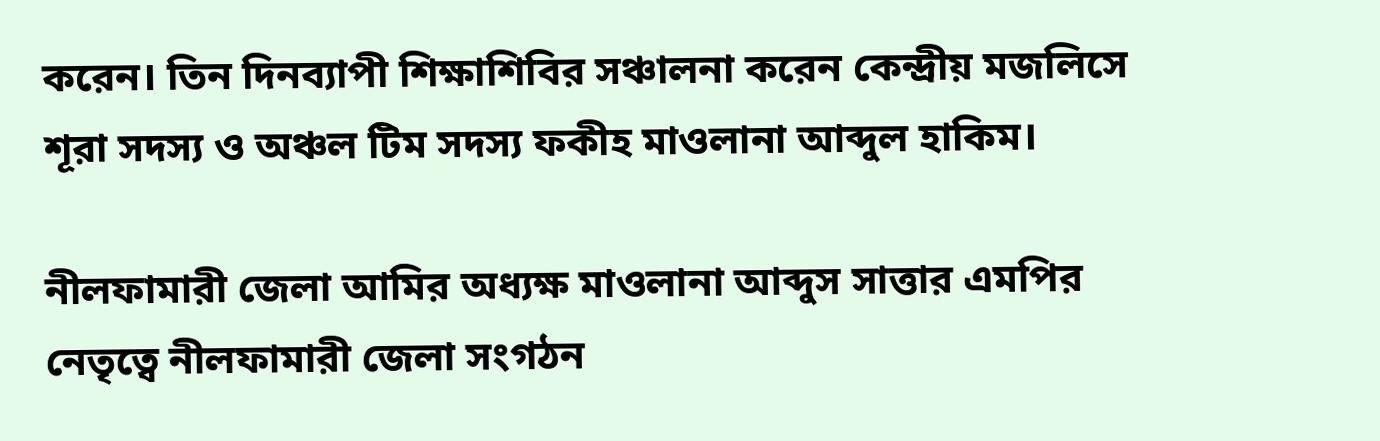করেন। তিন দিনব্যাপী শিক্ষাশিবির সঞ্চালনা করেন কেন্দ্রীয় মজলিসে শূরা সদস্য ও অঞ্চল টিম সদস্য ফকীহ মাওলানা আব্দুল হাকিম।

নীলফামারী জেলা আমির অধ্যক্ষ মাওলানা আব্দুস সাত্তার এমপির নেতৃত্বে নীলফামারী জেলা সংগঠন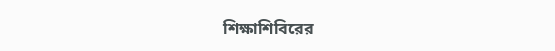শিক্ষাশিবিরের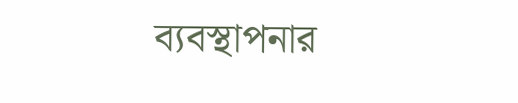ব্যবস্থাপনার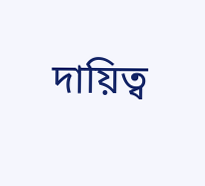দায়িত্ব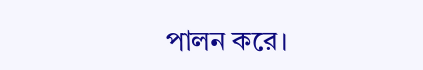পালন করে।